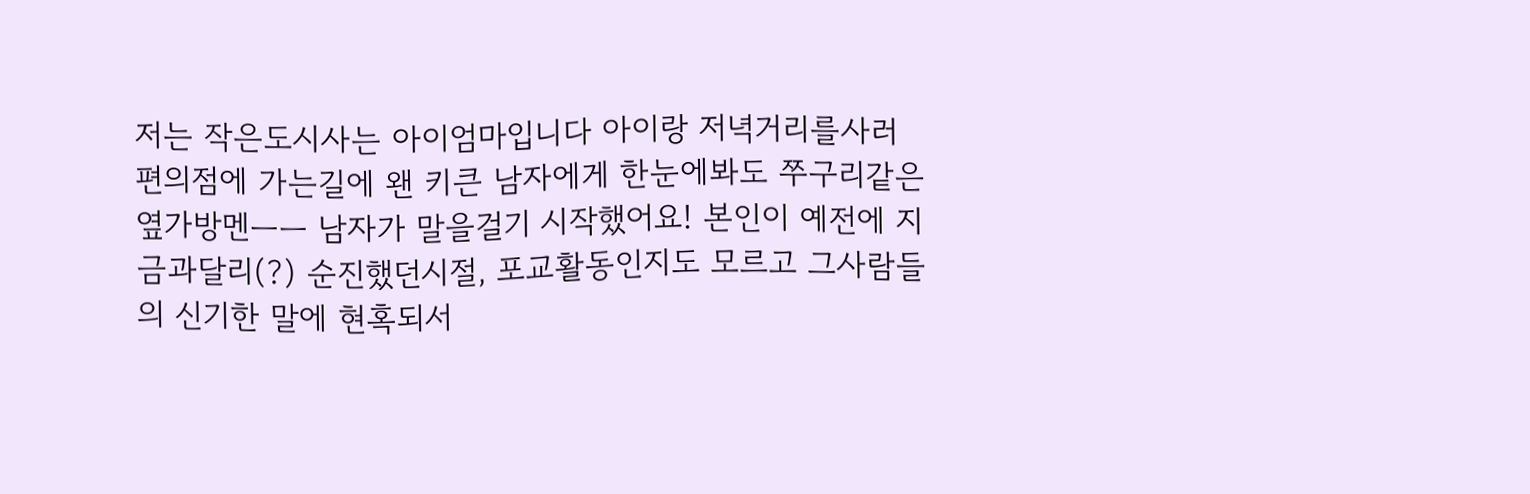저는 작은도시사는 아이엄마입니다 아이랑 저녁거리를사러 편의점에 가는길에 왠 키큰 남자에게 한눈에봐도 쭈구리같은 옆가방멘ㅡㅡ 남자가 말을걸기 시작했어요! 본인이 예전에 지금과달리(?) 순진했던시절, 포교활동인지도 모르고 그사람들의 신기한 말에 현혹되서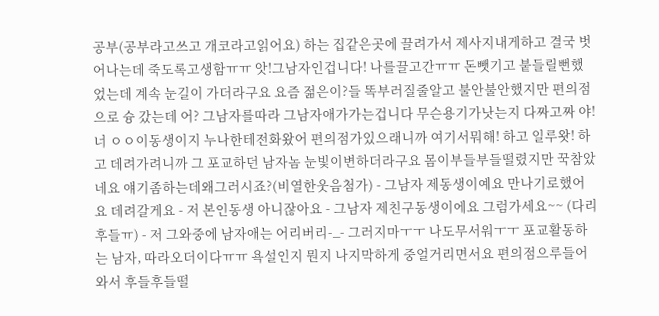공부(공부라고쓰고 개코라고읽어요) 하는 집같은곳에 끌려가서 제사지내게하고 결국 벗어나는데 죽도록고생함ㅠㅠ 앗!그남자인겁니다! 나를끌고간ㅠㅠ 돈뺏기고 붙들릴뻔했었는데 계속 눈길이 가더라구요 요즘 젊은이?들 똑부러질줄알고 불안불안했지만 편의점으로 슝 갔는데 어? 그남자를따라 그남자애가가는겁니다 무슨용기가낫는지 다짜고짜 야! 너 ㅇㅇ이동생이지 누나한테전화왔어 편의점가있으래니까 여기서뭐해! 하고 일루왓! 하고 데려가려니까 그 포교하던 남자놈 눈빛이변하더라구요 몸이부들부들떨렸지만 꾹참았네요 얘기좀하는데왜그러시죠?(비열한웃음첨가) - 그남자 제동생이예요 만나기로했어요 데려갈게요 - 저 본인동생 아니잖아요 - 그남자 제친구동생이에요 그럼가세요~~ (다리후들ㅠ) - 저 그와중에 남자애는 어리버리-_- 그러지마ㅜㅜ 나도무서워ㅜㅜ 포교활동하는 남자, 따라오더이다ㅠㅠ 욕설인지 뭔지 나지막하게 중얼거리면서요 편의점으루들어와서 후들후들떨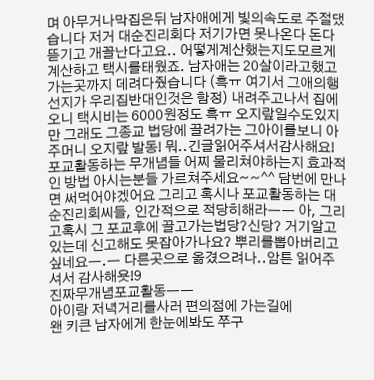며 아무거나막집은뒤 남자애에게 빛의속도로 주절댔습니다 저거 대순진리회다 저기가면 못나온다 돈다뜯기고 개꼴난다고요.. 어떻게계산했는지도모르게 계산하고 택시를태웠죠. 남자애는 20살이라고했고 가는곳까지 데려다줬습니다 (흑ㅠ 여기서 그애의행선지가 우리집반대인것은 함정) 내려주고나서 집에오니 택시비는 6000원정도 흑ㅠ 오지랖일수도있지만 그래도 그종교 법당에 끌려가는 그아이를보니 아주머니 오지랖 발동! 뭐..긴글읽어주셔서감사해요! 포교활동하는 무개념들 어찌 물리쳐야하는지 효과적인 방법 아시는분들 가르쳐주세요~~^^ 담번에 만나면 써먹어야겠어요 그리고 혹시나 포교활동하는 대순진리회씨들, 인간적으로 적당히해라ㅡㅡ 아, 그리고혹시 그 포교후에 끌고가는법당?신당? 거기알고있는데 신고해도 못잡아가나요? 뿌리를뽑아버리고싶네요ㅡ.ㅡ 다른곳으로 옮겼으려나..암튼 읽어주셔서 감사해욧!9
진짜무개념포교활동ㅡㅡ
아이랑 저녁거리를사러 편의점에 가는길에
왠 키큰 남자에게 한눈에봐도 쭈구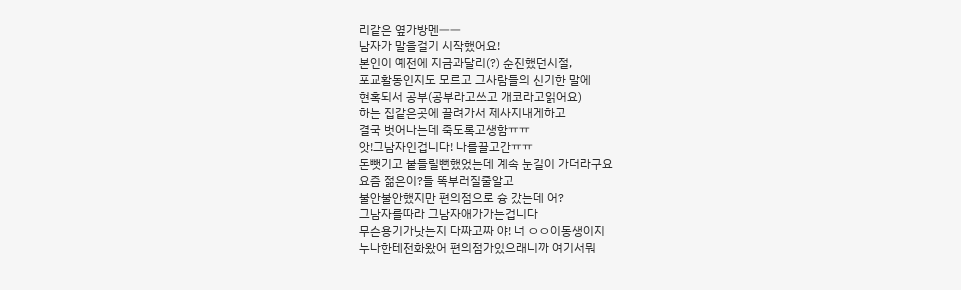리같은 옆가방멘ㅡㅡ
남자가 말을걸기 시작했어요!
본인이 예전에 지금과달리(?) 순진했던시절,
포교활동인지도 모르고 그사람들의 신기한 말에
현혹되서 공부(공부라고쓰고 개코라고읽어요)
하는 집같은곳에 끌려가서 제사지내게하고
결국 벗어나는데 죽도록고생함ㅠㅠ
앗!그남자인겁니다! 나를끌고간ㅠㅠ
돈뺏기고 붙들릴뻔했었는데 계속 눈길이 가더라구요
요즘 젊은이?들 똑부러질줄알고
불안불안했지만 편의점으로 슝 갔는데 어?
그남자를따라 그남자애가가는겁니다
무슨용기가낫는지 다짜고짜 야! 너 ㅇㅇ이동생이지
누나한테전화왔어 편의점가있으래니까 여기서뭐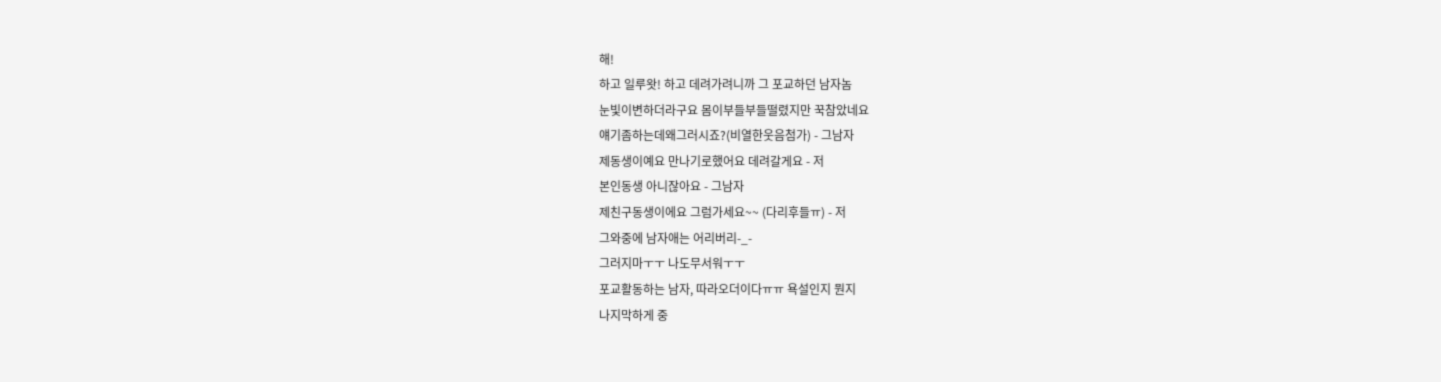해!
하고 일루왓! 하고 데려가려니까 그 포교하던 남자놈
눈빛이변하더라구요 몸이부들부들떨렸지만 꾹참았네요
얘기좀하는데왜그러시죠?(비열한웃음첨가) - 그남자
제동생이예요 만나기로했어요 데려갈게요 - 저
본인동생 아니잖아요 - 그남자
제친구동생이에요 그럼가세요~~ (다리후들ㅠ) - 저
그와중에 남자애는 어리버리-_-
그러지마ㅜㅜ 나도무서워ㅜㅜ
포교활동하는 남자, 따라오더이다ㅠㅠ 욕설인지 뭔지
나지막하게 중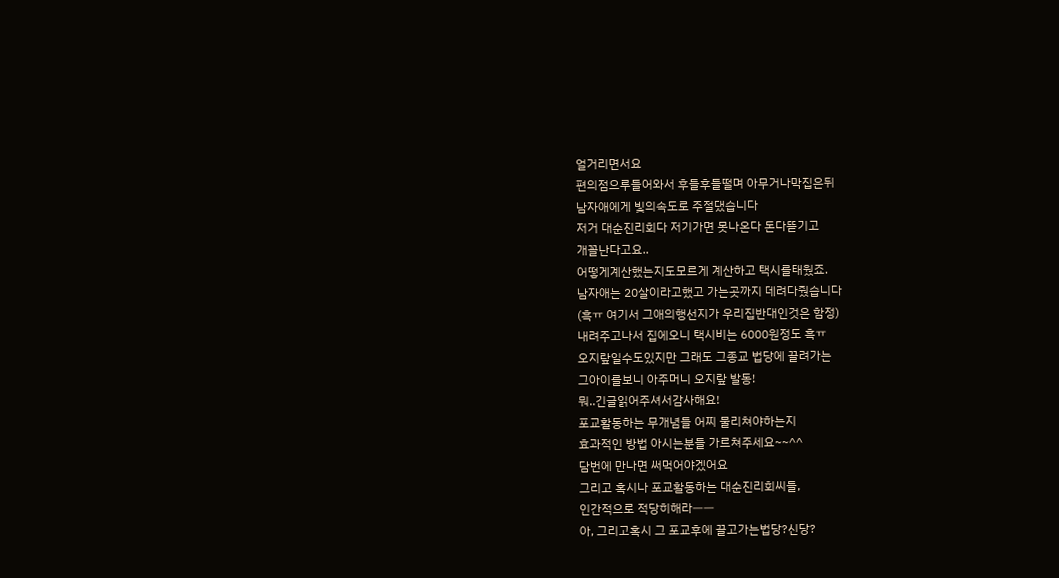얼거리면서요
편의점으루들어와서 후들후들떨며 아무거나막집은뒤
남자애에게 빛의속도로 주절댔습니다
저거 대순진리회다 저기가면 못나온다 돈다뜯기고
개꼴난다고요..
어떻게계산했는지도모르게 계산하고 택시를태웠죠.
남자애는 20살이라고했고 가는곳까지 데려다줬습니다
(흑ㅠ 여기서 그애의행선지가 우리집반대인것은 함정)
내려주고나서 집에오니 택시비는 6000원정도 흑ㅠ
오지랖일수도있지만 그래도 그종교 법당에 끌려가는
그아이를보니 아주머니 오지랖 발동!
뭐..긴글읽어주셔서감사해요!
포교활동하는 무개념들 어찌 물리쳐야하는지
효과적인 방법 아시는분들 가르쳐주세요~~^^
담번에 만나면 써먹어야겠어요
그리고 혹시나 포교활동하는 대순진리회씨들,
인간적으로 적당히해라ㅡㅡ
아, 그리고혹시 그 포교후에 끌고가는법당?신당?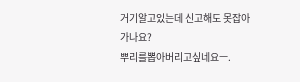거기알고있는데 신고해도 못잡아가나요?
뿌리를뽑아버리고싶네요ㅡ.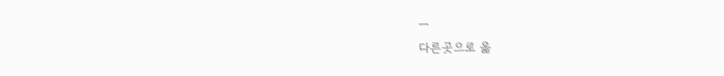ㅡ
다른곳으로 옮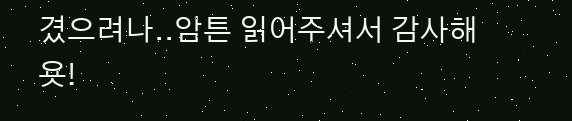겼으려나..암튼 읽어주셔서 감사해욧!